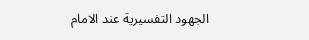الجهود التفسيرية عند الامام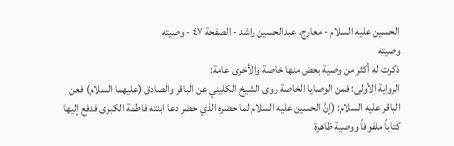الحسين عليه السلام - معارج، عبدالحسين راشد - الصفحة ٤٧ - وصيته
وصيته
ذكرت له أكثر من وصية بعض منها خاصة والأخرى عامة:
الرواية الأولى: فمن الوصايا الخاصة روى الشيخ الكليني عن الباقر والصادق (عليهما السلام) فعن الباقر عليه السلام: (إنَّ الحسين عليه السلام لما حضره الذي حضر دعا ابنته فاطمة الكبرى فدفع إليها كتاباً ملفوفاً ووصية ظاهرة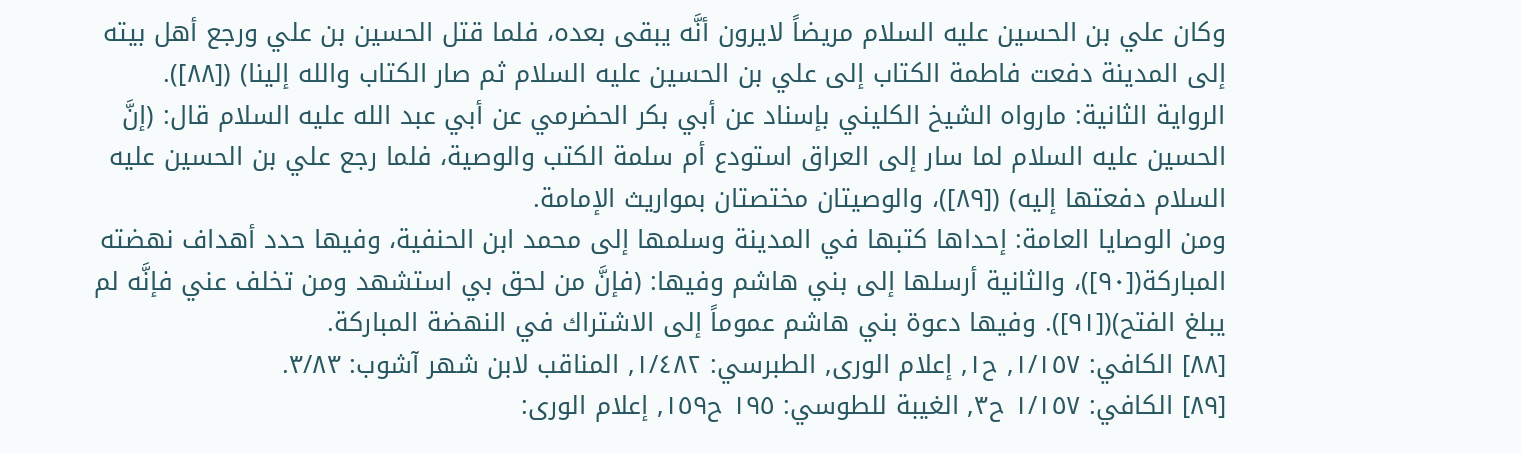وكان علي بن الحسين عليه السلام مريضاً لايرون أنَّه يبقى بعده، فلما قتل الحسين بن علي ورجع أهل بيته إلى المدينة دفعت فاطمة الكتاب إلى علي بن الحسين عليه السلام ثم صار الكتاب والله إلينا) ([٨٨]).
الرواية الثانية: مارواه الشيخ الكليني بإسناد عن أبي بكر الحضرمي عن أبي عبد الله عليه السلام قال: (إنَّ الحسين عليه السلام لما سار إلى العراق استودع أم سلمة الكتب والوصية، فلما رجع علي بن الحسين عليه السلام دفعتها إليه) ([٨٩])، والوصيتان مختصتان بمواريث الإمامة.
ومن الوصايا العامة: إحداها كتبها في المدينة وسلمها إلى محمد ابن الحنفية، وفيها حدد أهداف نهضته المباركة([٩٠])، والثانية أرسلها إلى بني هاشم وفيها: (فإنَّ من لحق بي استشهد ومن تخلف عني فإنَّه لم يبلغ الفتح)([٩١]). وفيها دعوة بني هاشم عموماً إلى الاشتراك في النهضة المباركة.
[٨٨] الكافي: ١/١٥٧, ح١, إعلام الورى, الطبرسي: ١/٤٨٢, المناقب لابن شهر آشوب: ٣/٨٣.
[٨٩] الكافي: ١/١٥٧ ح٣, الغيبة للطوسي: ١٩٥ ح١٥٩, إعلام الورى: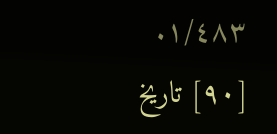١/٤٨٣.
[٩٠] تاريخ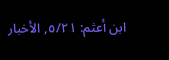ابن أعثم: ٥/٢١, الأخبار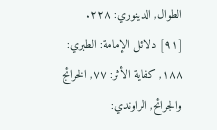الطوال, الدينوري: ٢٢٨.
[٩١] دلائل الإمامة: الطبري: ١٨٨, كفاية الأثر: ٧٧, الخرائج والجرائح, الراوندي: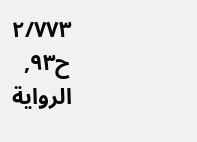٢/٧٧٣ ح٩٣, الرواية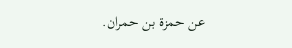عن حمزة بن حمران.